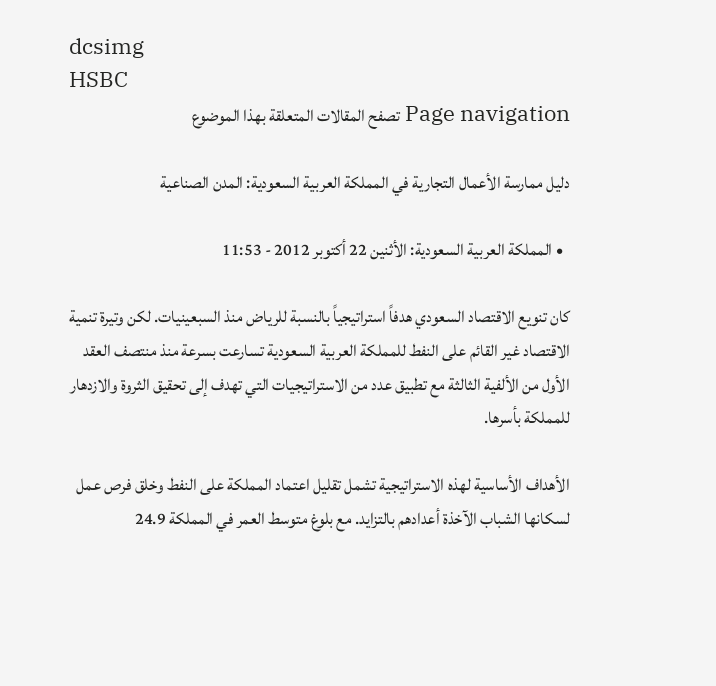dcsimg
HSBC
Page navigation تصفح المقالات المتعلقة بهذا الموضوع

دليل ممارسة الأعمال التجارية في المملكة العربية السعودية: المدن الصناعية

  • المملكة العربية السعودية: الأثنين 22 أكتوبر 2012 - 11:53

كان تنويع الاقتصاد السعودي هدفاً استراتيجياً بالنسبة للرياض منذ السبعينيات. لكن وتيرة تنمية الاقتصاد غير القائم على النفط للمملكة العربية السعودية تسارعت بسرعة منذ منتصف العقد الأول من الألفية الثالثة مع تطبيق عدد من الاستراتيجيات التي تهدف إلى تحقيق الثروة والازدهار للمملكة بأسرها.

الأهداف الأساسية لهذه الاستراتيجية تشمل تقليل اعتماد المملكة على النفط وخلق فرص عمل لسكانها الشباب الآخذة أعدادهم بالتزايد. مع بلوغ متوسط العمر في المملكة 24.9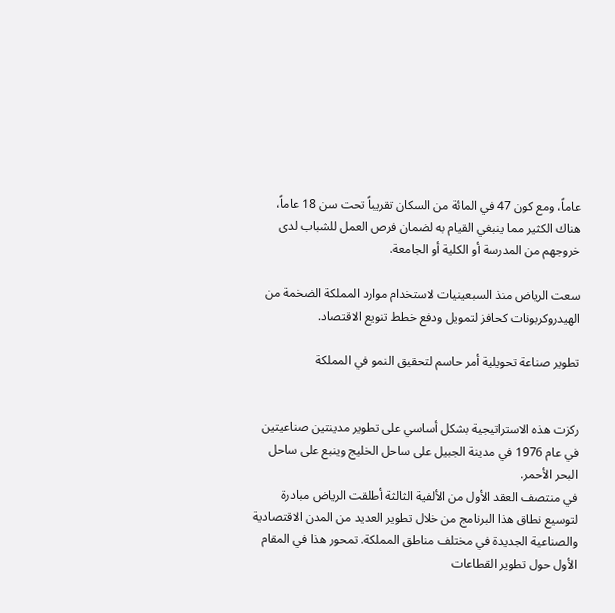عاماً، ومع كون 47 في المائة من السكان تقريباً تحت سن 18 عاماً، هناك الكثير مما ينبغي القيام به لضمان فرص العمل للشباب لدى خروجهم من المدرسة أو الكلية أو الجامعة.

سعت الرياض منذ السبعينيات لاستخدام موارد المملكة الضخمة من الهيدروكربونات كحافز لتمويل ودفع خطط تنويع الاقتصاد.

تطوير صناعة تحويلية أمر حاسم لتحقيق النمو في المملكة


ركزت هذه الاستراتيجية بشكل أساسي على تطوير مدينتين صناعيتين في عام 1976 في مدينة الجبيل على ساحل الخليج وينبع على ساحل البحر الأحمر.
في منتصف العقد الأول من الألفية الثالثة أطلقت الرياض مبادرة لتوسيع نطاق هذا البرنامج من خلال تطوير العديد من المدن الاقتصادية والصناعية الجديدة في مختلف مناطق المملكة. تمحور هذا في المقام الأول حول تطوير القطاعات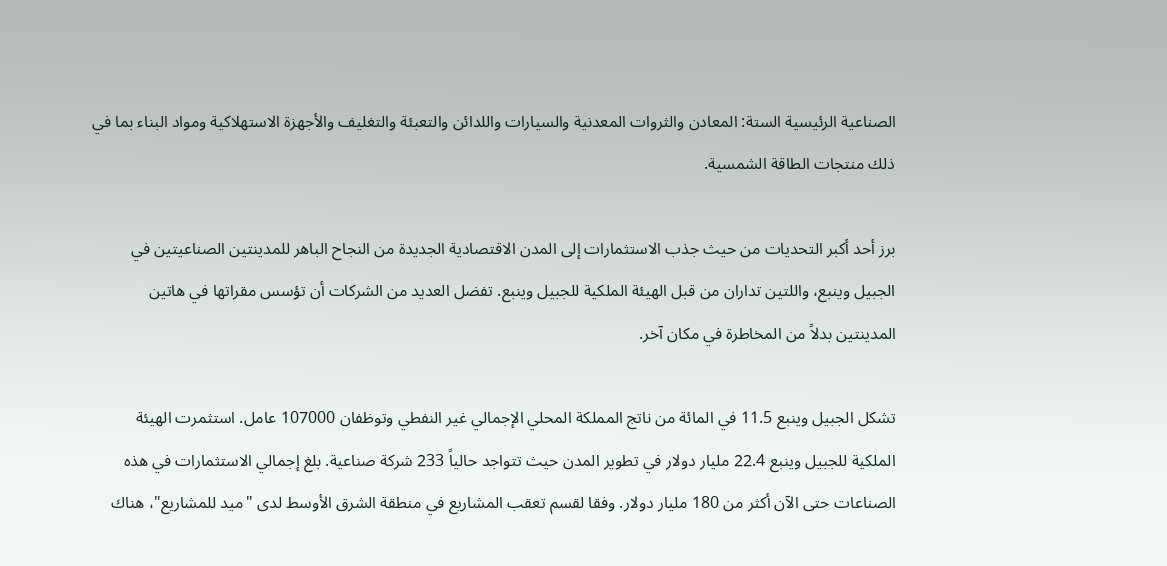الصناعية الرئيسية الستة: المعادن والثروات المعدنية والسيارات واللدائن والتعبئة والتغليف والأجهزة الاستهلاكية ومواد البناء بما في ذلك منتجات الطاقة الشمسية.

برز أحد أكبر التحديات من حيث جذب الاستثمارات إلى المدن الاقتصادية الجديدة من النجاح الباهر للمدينتين الصناعيتين في الجبيل وينبع، واللتين تداران من قبل الهيئة الملكية للجبيل وينبع. تفضل العديد من الشركات أن تؤسس مقراتها في هاتين المدينتين بدلاً من المخاطرة في مكان آخر.

تشكل الجبيل وينبع 11.5 في المائة من ناتج المملكة المحلي الإجمالي غير النفطي وتوظفان 107000 عامل. استثمرت الهيئة الملكية للجبيل وينبع 22.4 مليار دولار في تطوير المدن حيث تتواجد حالياً 233 شركة صناعية. بلغ إجمالي الاستثمارات في هذه الصناعات حتى الآن أكثر من 180 مليار دولار. وفقا لقسم تعقب المشاريع في منطقة الشرق الأوسط لدى "ميد للمشاريع"، هناك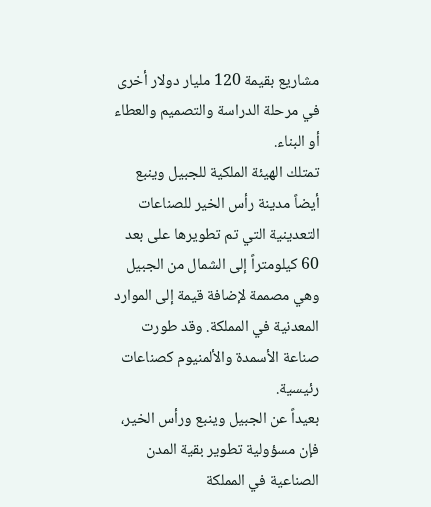مشاريع بقيمة 120 مليار دولار أخرى في مرحلة الدراسة والتصميم والعطاء أو البناء.
تمتلك الهيئة الملكية للجبيل وينبع أيضاً مدينة رأس الخير للصناعات التعدينية التي تم تطويرها على بعد 60 كيلومتراً إلى الشمال من الجبيل وهي مصممة لإضافة قيمة إلى الموارد المعدنية في المملكة. وقد طورت صناعة الأسمدة والألمنيوم كصناعات رئيسية.
بعيداً عن الجبيل وينبع ورأس الخير، فإن مسؤولية تطوير بقية المدن الصناعية في المملكة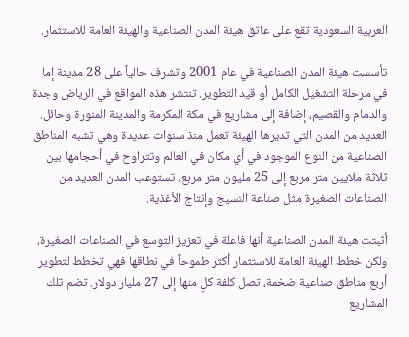العربية السعودية تقع على عاتق هيئة المدن الصناعية والهيئة العامة للاستثمار.

تأسست هيئة المدن الصناعية في عام 2001 وتشرف حالياً على 28 مدينة إما في مرحلة التشغيل الكامل أو قيد التطوير. تنتشر هذه المواقع في الرياض وجدة والدمام والقصيم، إضافة إلى مشاريع في مكة المكرمة والمدينة المنورة وحائل.
العديد من المدن التي تديرها الهيئة تعمل منذ سنوات عديدة وهي تشبه المناطق الصناعية من النوع الموجود في أي مكان في العالم وتتراوح في أحجامها بين ثلاثة ملايين متر مربع إلى 25 مليون متر مربع. تستوعب المدن العديد من الصناعات الصغيرة مثل صناعة النسيج وإنتاج الأغذية.

أثبتت هيئة المدن الصناعية أنها فاعلة في تعزيز التوسع في الصناعات الصغيرة، ولكن خطط الهيئة العامة للاستثمار أكثر طموحاً في نطاقها فهي تخطط لتطوير أربع مناطق صناعية ضخمة، تصل كلفة كلٍ منها إلى 27 مليار دولار. تضم تلك المشاريع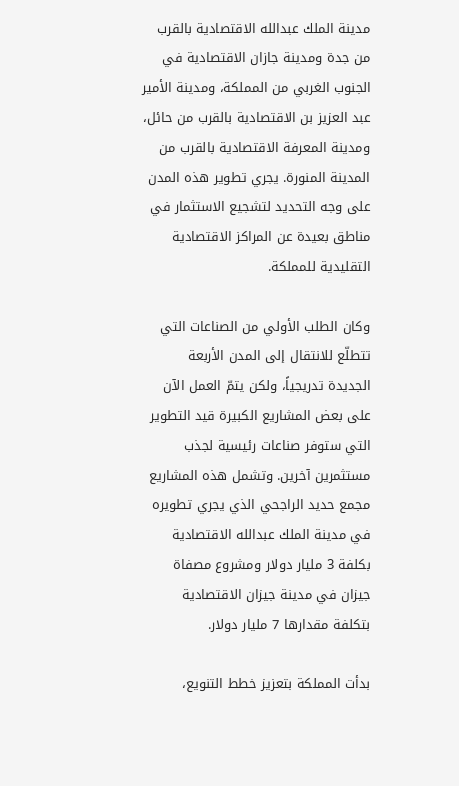مدينة الملك عبدالله الاقتصادية بالقرب من جدة ومدينة جازان الاقتصادية في الجنوب الغربي من المملكة، ومدينة الأمير عبد العزيز بن الاقتصادية بالقرب من حائل، ومدينة المعرفة الاقتصادية بالقرب من المدينة المنورة. يجري تطوير هذه المدن على وجه التحديد لتشجيع الاستثمار في مناطق بعيدة عن المراكز الاقتصادية التقليدية للمملكة.

وكان الطلب الأولي من الصناعات التي تتطلّع للانتقال إلى المدن الأربعة الجديدة تدريجياً، ولكن يتمّ العمل الآن على بعض المشاريع الكبيرة قيد التطوير التي ستوفر صناعات رئيسية لجذب مستثمرين آخرين. وتشمل هذه المشاريع مجمع حديد الراجحي الذي يجري تطويره في مدينة الملك عبدالله الاقتصادية بكلفة 3 مليار دولار ومشروع مصفاة جيزان في مدينة جيزان الاقتصادية بتكلفة مقدارها 7 مليار دولار.

بدأت المملكة بتعزيز خطط التنويع،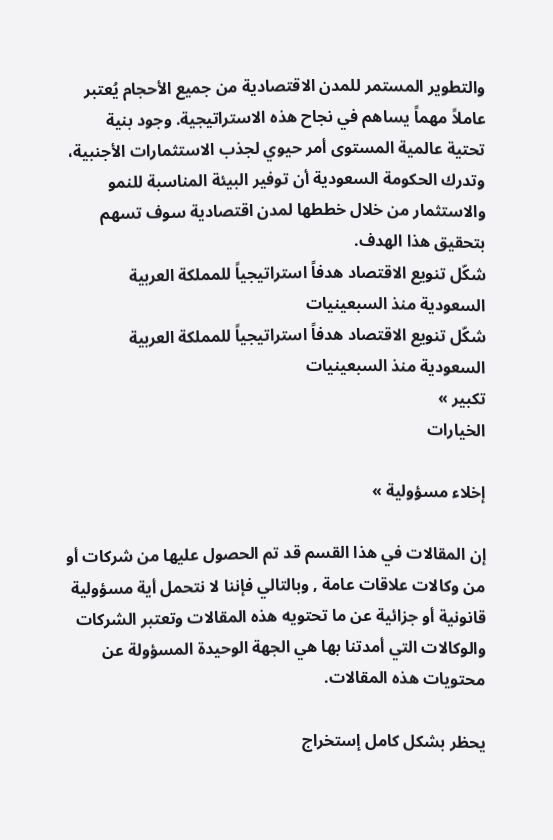والتطوير المستمر للمدن الاقتصادية من جميع الأحجام يُعتبر عاملاً مهماً يساهم في نجاح هذه الاستراتيجية. وجود بنية تحتية عالمية المستوى أمر حيوي لجذب الاستثمارات الأجنبية، وتدرك الحكومة السعودية أن توفير البيئة المناسبة للنمو والاستثمار من خلال خططها لمدن اقتصادية سوف تسهم بتحقيق هذا الهدف.
شكّل تنويع الاقتصاد هدفاً استراتيجياً للمملكة العربية السعودية منذ السبعينيات
شكّل تنويع الاقتصاد هدفاً استراتيجياً للمملكة العربية السعودية منذ السبعينيات
تكبير »
الخيارات

إخلاء مسؤولية »

إن المقالات في هذا القسم قد تم الحصول عليها من شركات أو من وكالات علاقات عامة , وبالتالي فإننا لا نتحمل أية مسؤولية قانونية أو جزائية عن ما تحتويه هذه المقالات وتعتبر الشركات والوكالات التي أمدتنا بها هي الجهة الوحيدة المسؤولة عن محتويات هذه المقالات.

يحظر بشكل كامل إستخراج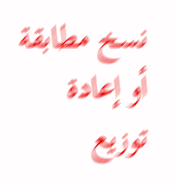نسخ مطابقة أو إعادة توزيع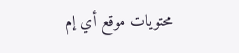محتويات موقع أي إم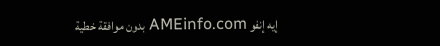إيه إنفو AMEinfo.com بدون موافقة خطية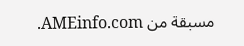مسبقة من AMEinfo.com.